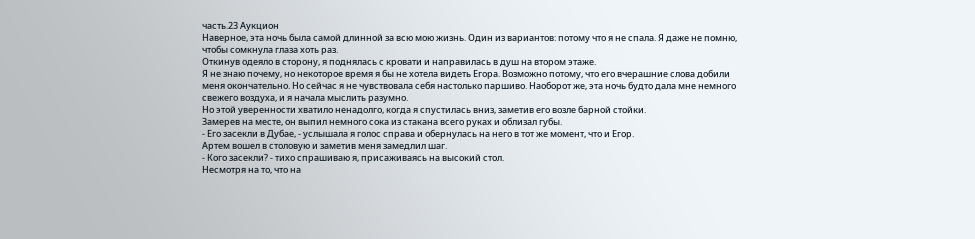часть.23 Аукцион
Наверное, эта ночь была самой длинной за всю мою жизнь. Один из вариантов: потому что я не спала. Я даже не помню, чтобы сомкнула глаза хоть раз.
Откинув одеяло в сторону, я поднялась с кровати и направилась в душ на втором этаже.
Я не знаю почему, но некоторое время я бы не хотела видеть Егора. Возможно потому, что его вчерашние слова добили меня окончательно. Но сейчас я не чувствовала себя настолько паршиво. Наоборот же, эта ночь будто дала мне немного свежего воздуха, и я начала мыслить разумно.
Но этой уверенности хватило ненадолго, когда я спустилась вниз, заметив его возле барной стойки.
Замерев на месте, он выпил немного сока из стакана всего руках и облизал губы.
- Его засекли в Дубае, - услышала я голос справа и обернулась на него в тот же момент, что и Егор.
Артем вошел в столовую и заметив меня замедлил шаг.
- Кого засекли? - тихо спрашиваю я, присаживаясь на высокий стол.
Несмотря на то, что на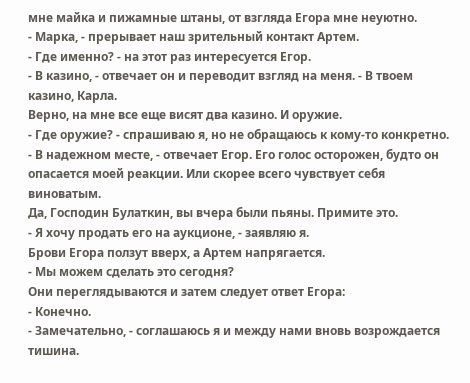мне майка и пижамные штаны, от взгляда Егора мне неуютно.
- Марка, - прерывает наш зрительный контакт Артем.
- Где именно? - на этот раз интересуется Егор.
- В казино, - отвечает он и переводит взгляд на меня. - В твоем казино, Карла.
Верно, на мне все еще висят два казино. И оружие.
- Где оружие? - спрашиваю я, но не обращаюсь к кому-то конкретно.
- В надежном месте, - отвечает Егор. Его голос осторожен, будто он опасается моей реакции. Или скорее всего чувствует себя виноватым.
Да, Господин Булаткин, вы вчера были пьяны. Примите это.
- Я хочу продать его на аукционе, - заявляю я.
Брови Егора ползут вверх, а Артем напрягается.
- Мы можем сделать это сегодня?
Они переглядываются и затем следует ответ Егора:
- Конечно.
- Замечательно, - соглашаюсь я и между нами вновь возрождается тишина.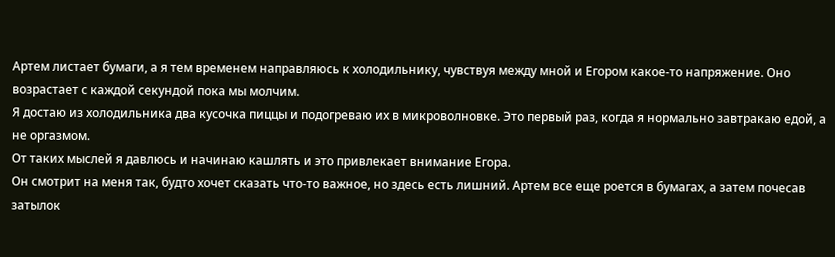Артем листает бумаги, а я тем временем направляюсь к холодильнику, чувствуя между мной и Егором какое-то напряжение. Оно возрастает с каждой секундой пока мы молчим.
Я достаю из холодильника два кусочка пиццы и подогреваю их в микроволновке. Это первый раз, когда я нормально завтракаю едой, а не оргазмом.
От таких мыслей я давлюсь и начинаю кашлять и это привлекает внимание Егора.
Он смотрит на меня так, будто хочет сказать что-то важное, но здесь есть лишний. Артем все еще роется в бумагах, а затем почесав затылок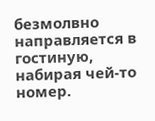безмолвно направляется в гостиную, набирая чей-то номер.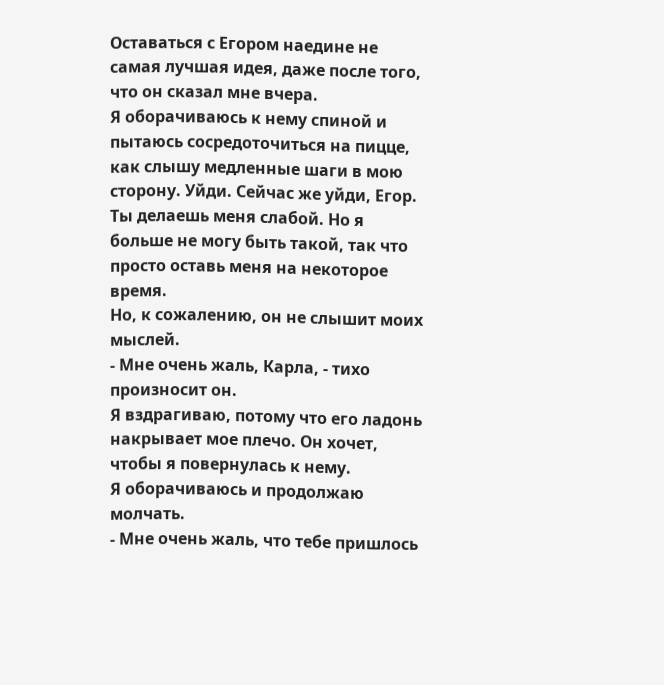Оставаться с Егором наедине не самая лучшая идея, даже после того, что он сказал мне вчера.
Я оборачиваюсь к нему спиной и пытаюсь сосредоточиться на пицце, как слышу медленные шаги в мою сторону. Уйди. Сейчас же уйди, Егор.
Ты делаешь меня слабой. Но я больше не могу быть такой, так что просто оставь меня на некоторое время.
Но, к сожалению, он не слышит моих мыслей.
- Мне очень жаль, Карла, - тихо произносит он.
Я вздрагиваю, потому что его ладонь накрывает мое плечо. Он хочет, чтобы я повернулась к нему.
Я оборачиваюсь и продолжаю молчать.
- Мне очень жаль, что тебе пришлось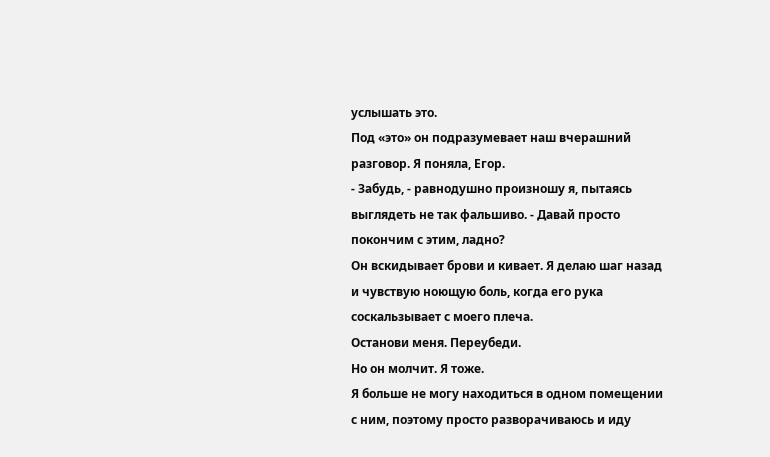услышать это.
Под «это» он подразумевает наш вчерашний разговор. Я поняла, Егор.
- Забудь, - равнодушно произношу я, пытаясь выглядеть не так фальшиво. - Давай просто покончим с этим, ладно?
Он вскидывает брови и кивает. Я делаю шаг назад и чувствую ноющую боль, когда его рука соскальзывает с моего плеча.
Останови меня. Переубеди.
Но он молчит. Я тоже.
Я больше не могу находиться в одном помещении с ним, поэтому просто разворачиваюсь и иду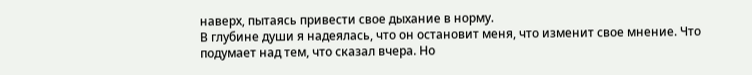наверх, пытаясь привести свое дыхание в норму.
В глубине души я надеялась, что он остановит меня, что изменит свое мнение. Что подумает над тем, что сказал вчера. Но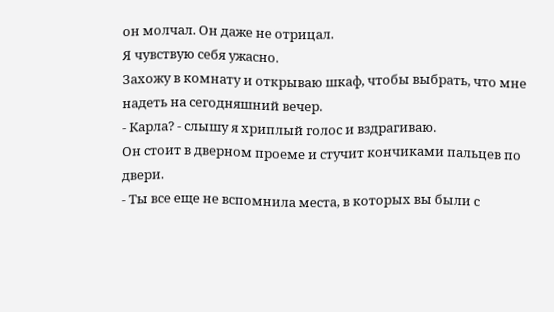он молчал. Он даже не отрицал.
Я чувствую себя ужасно.
Захожу в комнату и открываю шкаф, чтобы выбрать, что мне надеть на сегодняшний вечер.
- Карла? - слышу я хриплый голос и вздрагиваю.
Он стоит в дверном проеме и стучит кончиками пальцев по двери.
- Ты все еще не вспомнила места, в которых вы были с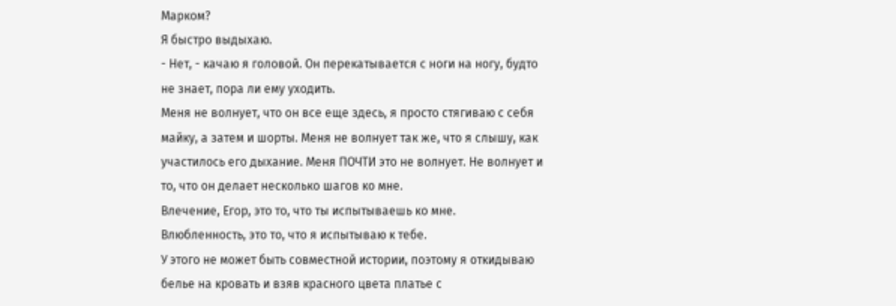Марком?
Я быстро выдыхаю.
- Нет, - качаю я головой. Он перекатывается с ноги на ногу, будто не знает, пора ли ему уходить.
Меня не волнует, что он все еще здесь, я просто стягиваю с себя майку, а затем и шорты. Меня не волнует так же, что я слышу, как участилось его дыхание. Меня ПОЧТИ это не волнует. Не волнует и то, что он делает несколько шагов ко мне.
Влечение, Егор, это то, что ты испытываешь ко мне.
Влюбленность, это то, что я испытываю к тебе.
У этого не может быть совместной истории, поэтому я откидываю белье на кровать и взяв красного цвета платье с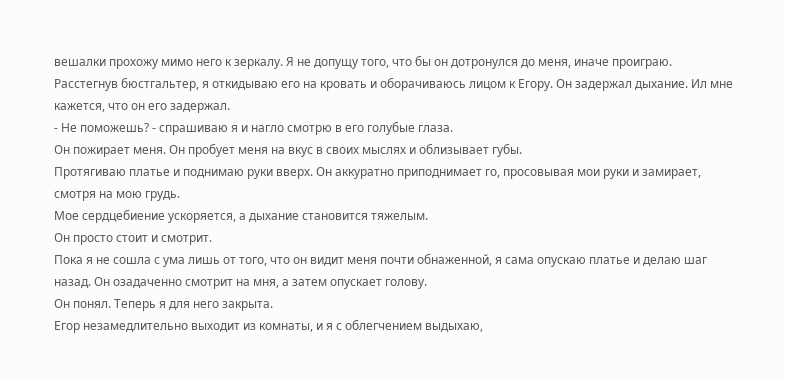вешалки прохожу мимо него к зеркалу. Я не допущу того, что бы он дотронулся до меня, иначе проиграю.
Расстегнув бюстгальтер, я откидываю его на кровать и оборачиваюсь лицом к Егору. Он задержал дыхание. Ил мне кажется, что он его задержал.
- Не поможешь? - спрашиваю я и нагло смотрю в его голубые глаза.
Он пожирает меня. Он пробует меня на вкус в своих мыслях и облизывает губы.
Протягиваю платье и поднимаю руки вверх. Он аккуратно приподнимает го, просовывая мои руки и замирает, смотря на мою грудь.
Мое сердцебиение ускоряется, а дыхание становится тяжелым.
Он просто стоит и смотрит.
Пока я не сошла с ума лишь от того, что он видит меня почти обнаженной, я сама опускаю платье и делаю шаг назад. Он озадаченно смотрит на мня, а затем опускает голову.
Он понял. Теперь я для него закрыта.
Егор незамедлительно выходит из комнаты, и я с облегчением выдыхаю,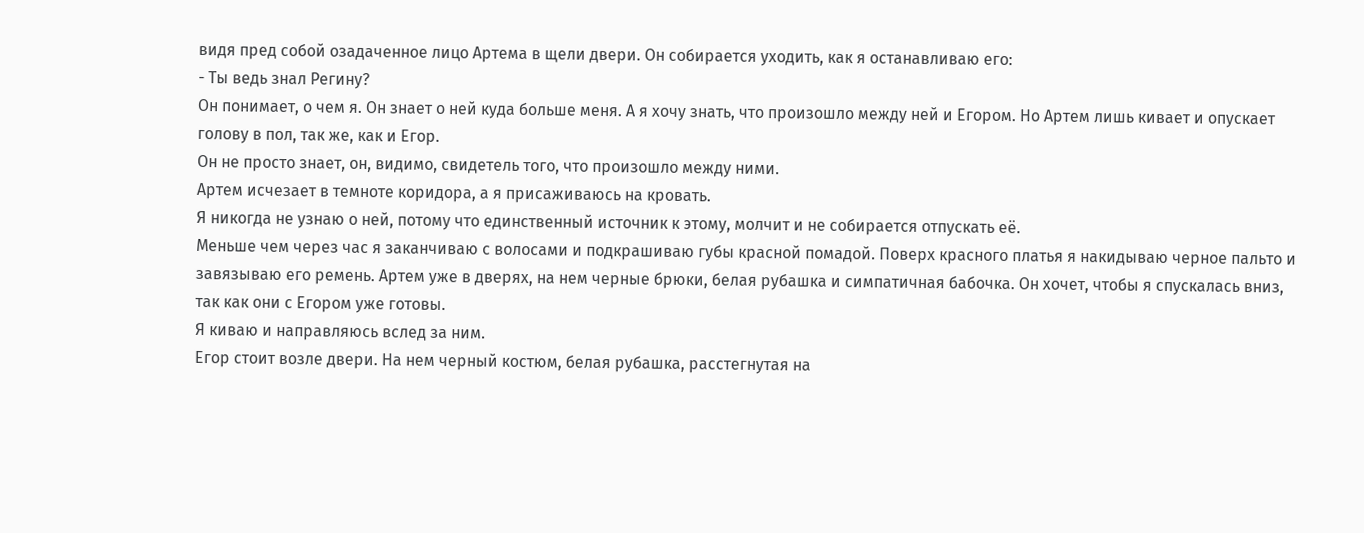видя пред собой озадаченное лицо Артема в щели двери. Он собирается уходить, как я останавливаю его:
- Ты ведь знал Регину?
Он понимает, о чем я. Он знает о ней куда больше меня. А я хочу знать, что произошло между ней и Егором. Но Артем лишь кивает и опускает голову в пол, так же, как и Егор.
Он не просто знает, он, видимо, свидетель того, что произошло между ними.
Артем исчезает в темноте коридора, а я присаживаюсь на кровать.
Я никогда не узнаю о ней, потому что единственный источник к этому, молчит и не собирается отпускать её.
Меньше чем через час я заканчиваю с волосами и подкрашиваю губы красной помадой. Поверх красного платья я накидываю черное пальто и завязываю его ремень. Артем уже в дверях, на нем черные брюки, белая рубашка и симпатичная бабочка. Он хочет, чтобы я спускалась вниз, так как они с Егором уже готовы.
Я киваю и направляюсь вслед за ним.
Егор стоит возле двери. На нем черный костюм, белая рубашка, расстегнутая на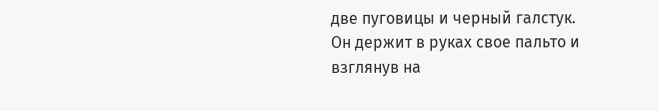две пуговицы и черный галстук. Он держит в руках свое пальто и взглянув на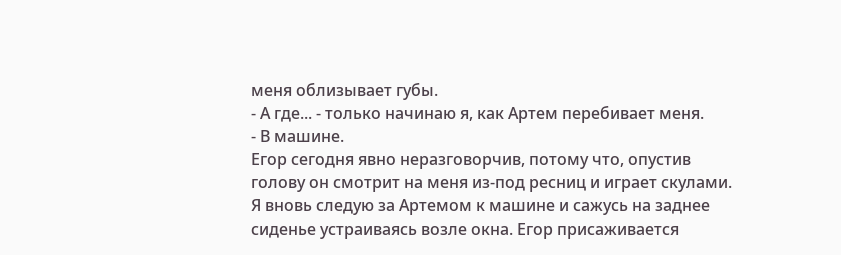меня облизывает губы.
- А где... - только начинаю я, как Артем перебивает меня.
- В машине.
Егор сегодня явно неразговорчив, потому что, опустив голову он смотрит на меня из-под ресниц и играет скулами.
Я вновь следую за Артемом к машине и сажусь на заднее сиденье устраиваясь возле окна. Егор присаживается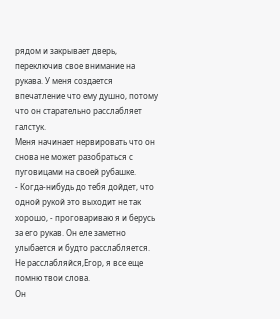рядом и закрывает дверь, переключив свое внимание на рукава. У меня создается впечатление что ему душно, потому что он старательно расслабляет галстук.
Меня начинает нервировать что он снова не может разобраться с пуговицами на своей рубашке.
- Когда-нибудь до тебя дойдет, что одной рукой это выходит не так хорошо, - проговариваю я и берусь за его рукав. Он еле заметно улыбается и будто расслабляется.
Не расслабляйся,Егор, я все еще помню твои слова.
Он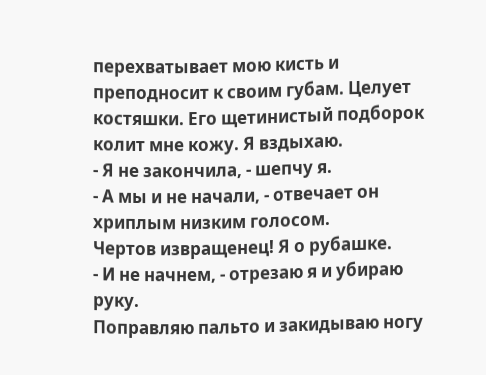перехватывает мою кисть и преподносит к своим губам. Целует костяшки. Его щетинистый подборок колит мне кожу. Я вздыхаю.
- Я не закончила, - шепчу я.
- А мы и не начали, - отвечает он хриплым низким голосом.
Чертов извращенец! Я о рубашке.
- И не начнем, - отрезаю я и убираю руку.
Поправляю пальто и закидываю ногу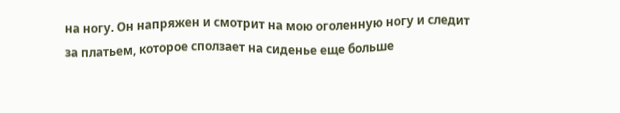на ногу. Он напряжен и смотрит на мою оголенную ногу и следит за платьем, которое сползает на сиденье еще больше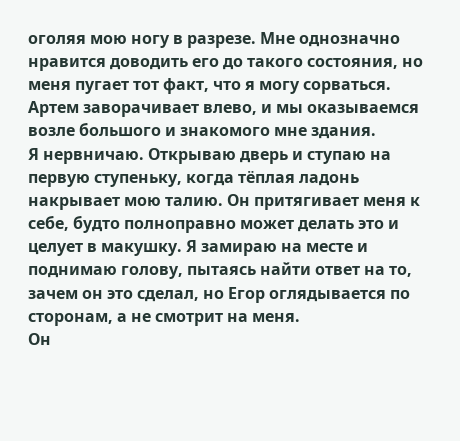оголяя мою ногу в разрезе. Мне однозначно нравится доводить его до такого состояния, но меня пугает тот факт, что я могу сорваться.
Артем заворачивает влево, и мы оказываемся возле большого и знакомого мне здания.
Я нервничаю. Открываю дверь и ступаю на первую ступеньку, когда тёплая ладонь накрывает мою талию. Он притягивает меня к себе, будто полноправно может делать это и целует в макушку. Я замираю на месте и поднимаю голову, пытаясь найти ответ на то, зачем он это сделал, но Егор оглядывается по сторонам, а не смотрит на меня.
Он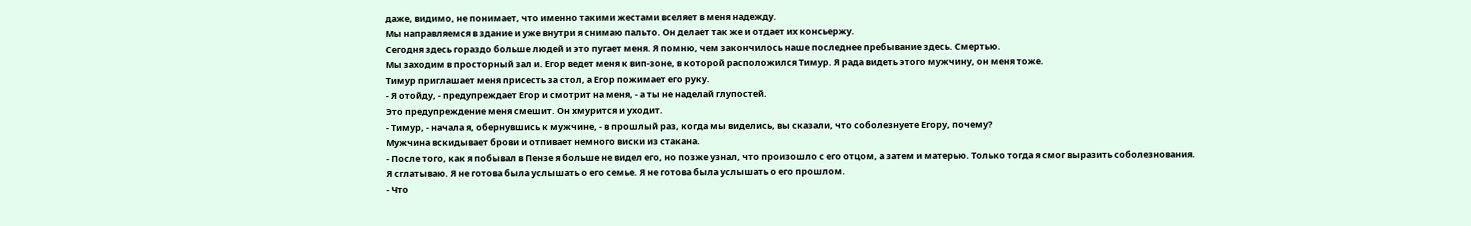даже, видимо, не понимает, что именно такими жестами вселяет в меня надежду.
Мы направляемся в здание и уже внутри я снимаю пальто. Он делает так же и отдает их консьержу.
Сегодня здесь гораздо больше людей и это пугает меня. Я помню, чем закончилось наше последнее пребывание здесь. Смертью.
Мы заходим в просторный зал и. Егор ведет меня к вип-зоне, в которой расположился Тимур. Я рада видеть этого мужчину, он меня тоже.
Тимур приглашает меня присесть за стол, а Егор пожимает его руку.
- Я отойду, - предупреждает Егор и смотрит на меня, - а ты не наделай глупостей.
Это предупреждение меня смешит. Он хмурится и уходит.
- Тимур, - начала я, обернувшись к мужчине, - в прошлый раз, когда мы виделись, вы сказали, что соболезнуете Егору, почему?
Мужчина вскидывает брови и отпивает немного виски из стакана.
- После того, как я побывал в Пензе я больше не видел его, но позже узнал, что произошло с его отцом, а затем и матерью. Только тогда я смог выразить соболезнования.
Я сглатываю. Я не готова была услышать о его семье. Я не готова была услышать о его прошлом.
- Что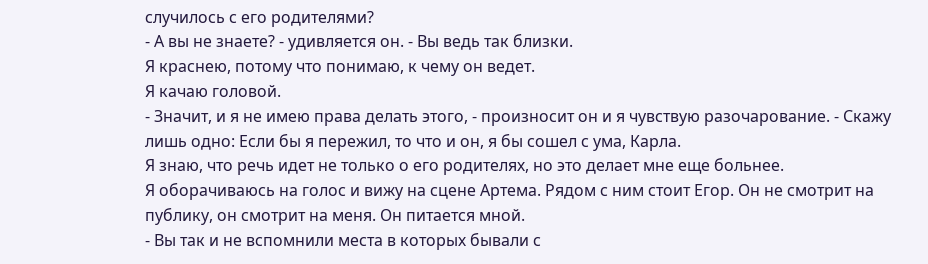случилось с его родителями?
- А вы не знаете? - удивляется он. - Вы ведь так близки.
Я краснею, потому что понимаю, к чему он ведет.
Я качаю головой.
- Значит, и я не имею права делать этого, - произносит он и я чувствую разочарование. - Скажу лишь одно: Если бы я пережил, то что и он, я бы сошел с ума, Карла.
Я знаю, что речь идет не только о его родителях, но это делает мне еще больнее.
Я оборачиваюсь на голос и вижу на сцене Артема. Рядом с ним стоит Егор. Он не смотрит на публику, он смотрит на меня. Он питается мной.
- Вы так и не вспомнили места в которых бывали с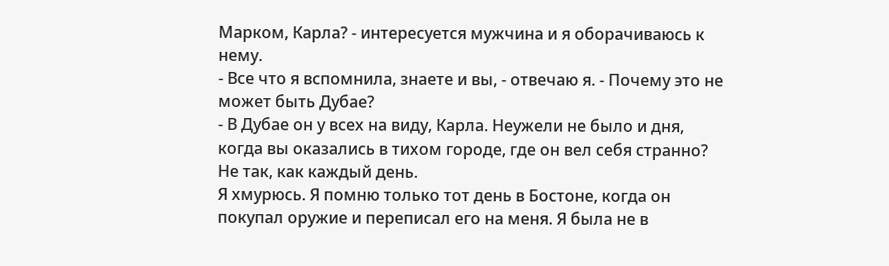Марком, Карла? - интересуется мужчина и я оборачиваюсь к нему.
- Все что я вспомнила, знаете и вы, - отвечаю я. - Почему это не может быть Дубае?
- В Дубае он у всех на виду, Карла. Неужели не было и дня, когда вы оказались в тихом городе, где он вел себя странно? Не так, как каждый день.
Я хмурюсь. Я помню только тот день в Бостоне, когда он покупал оружие и переписал его на меня. Я была не в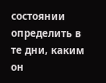состоянии определить в те дни, каким он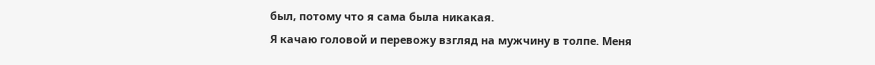был, потому что я сама была никакая.
Я качаю головой и перевожу взгляд на мужчину в толпе. Меня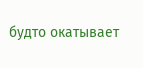будто окатывает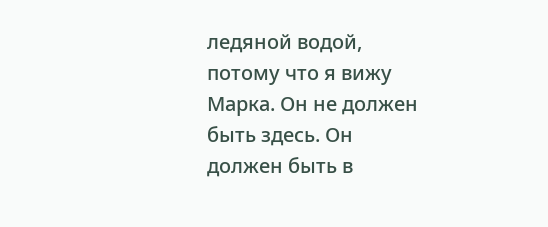ледяной водой, потому что я вижу Марка. Он не должен быть здесь. Он должен быть в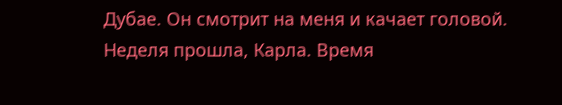Дубае. Он смотрит на меня и качает головой.
Неделя прошла, Карла. Время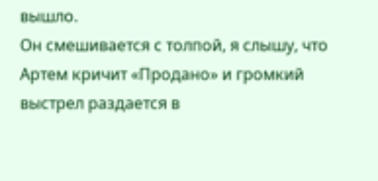вышло.
Он смешивается с толпой, я слышу, что Артем кричит «Продано» и громкий выстрел раздается в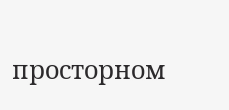просторном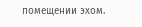помещении эхом.